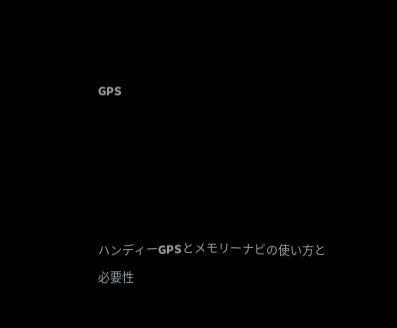GPS





ハンディーGPSとメモリーナビの使い方と必要性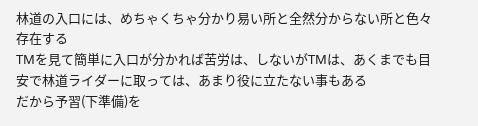林道の入口には、めちゃくちゃ分かり易い所と全然分からない所と色々存在する
TMを見て簡単に入口が分かれば苦労は、しないがTMは、あくまでも目安で林道ライダーに取っては、あまり役に立たない事もある
だから予習(下準備)を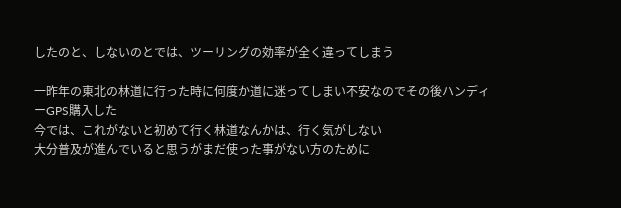したのと、しないのとでは、ツーリングの効率が全く違ってしまう

一昨年の東北の林道に行った時に何度か道に迷ってしまい不安なのでその後ハンディーGPS購入した
今では、これがないと初めて行く林道なんかは、行く気がしない
大分普及が進んでいると思うがまだ使った事がない方のために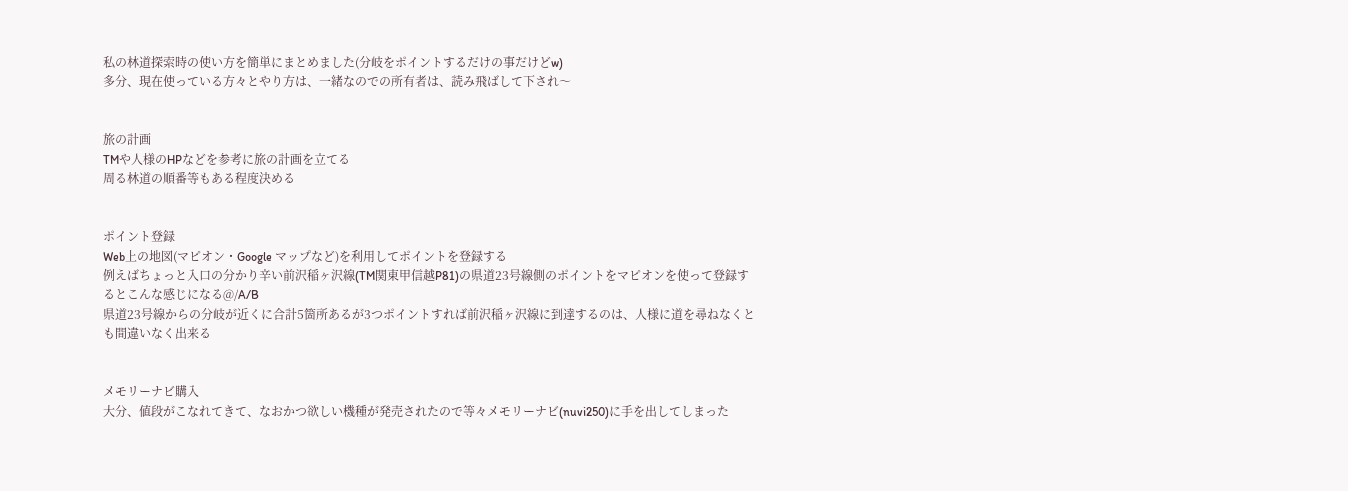私の林道探索時の使い方を簡単にまとめました(分岐をポイントするだけの事だけどw)
多分、現在使っている方々とやり方は、一緒なのでの所有者は、読み飛ばして下され〜


旅の計画
TMや人様のHPなどを参考に旅の計画を立てる
周る林道の順番等もある程度決める


ポイント登録
Web上の地図(マピオン・Google マップなど)を利用してポイントを登録する
例えばちょっと入口の分かり辛い前沢稲ヶ沢線(TM関東甲信越P81)の県道23号線側のポイントをマピオンを使って登録するとこんな感じになる@/A/B
県道23号線からの分岐が近くに合計5箇所あるが3つポイントすれば前沢稲ヶ沢線に到達するのは、人様に道を尋ねなくとも間違いなく出来る


メモリーナビ購入
大分、値段がこなれてきて、なおかつ欲しい機種が発売されたので等々メモリーナビ(nuvi250)に手を出してしまった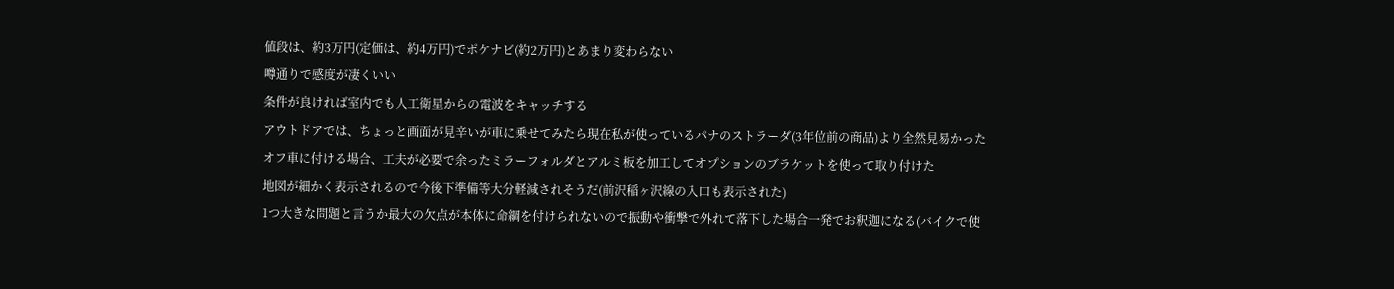値段は、約3万円(定価は、約4万円)でポケナビ(約2万円)とあまり変わらない
噂通りで感度が凄くいい
条件が良ければ室内でも人工衛星からの電波をキャッチする
アウトドアでは、ちょっと画面が見辛いが車に乗せてみたら現在私が使っているパナのストラーダ(3年位前の商品)より全然見易かった
オフ車に付ける場合、工夫が必要で余ったミラーフォルダとアルミ板を加工してオプションのブラケットを使って取り付けた
地図が細かく表示されるので今後下準備等大分軽減されそうだ(前沢稲ヶ沢線の入口も表示された)
1つ大きな問題と言うか最大の欠点が本体に命綱を付けられないので振動や衝撃で外れて落下した場合一発でお釈迦になる(バイクで使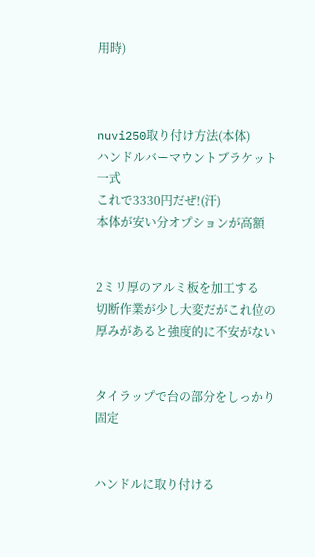用時)



nuvi250取り付け方法(本体)
ハンドルバーマウントブラケット一式
これで3330円だぜ!(汗)
本体が安い分オプションが高額


2ミリ厚のアルミ板を加工する
切断作業が少し大変だがこれ位の
厚みがあると強度的に不安がない


タイラップで台の部分をしっかり固定


ハンドルに取り付ける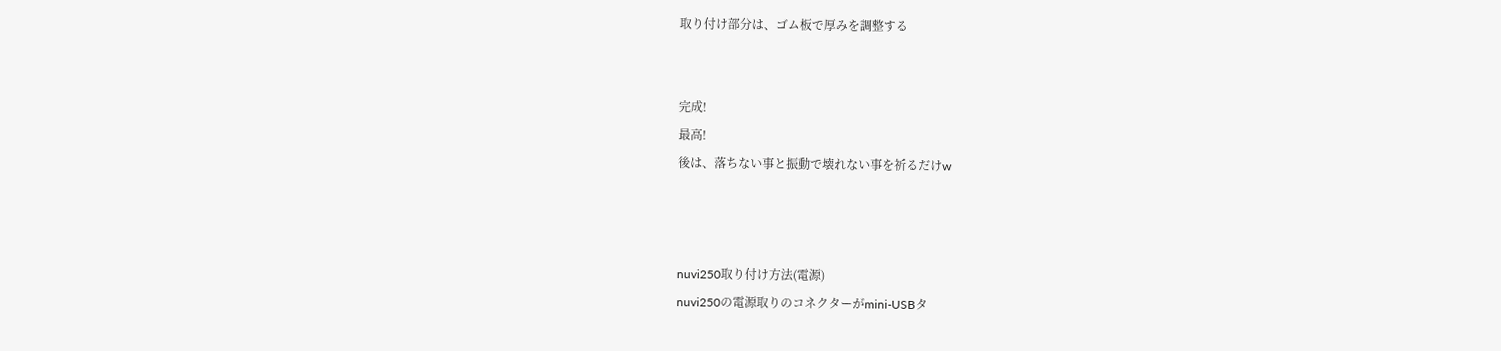取り付け部分は、ゴム板で厚みを調整する


完成!
最高!
後は、落ちない事と振動で壊れない事を祈るだけw



nuvi250取り付け方法(電源)
nuvi250の電源取りのコネクターがmini-USBタ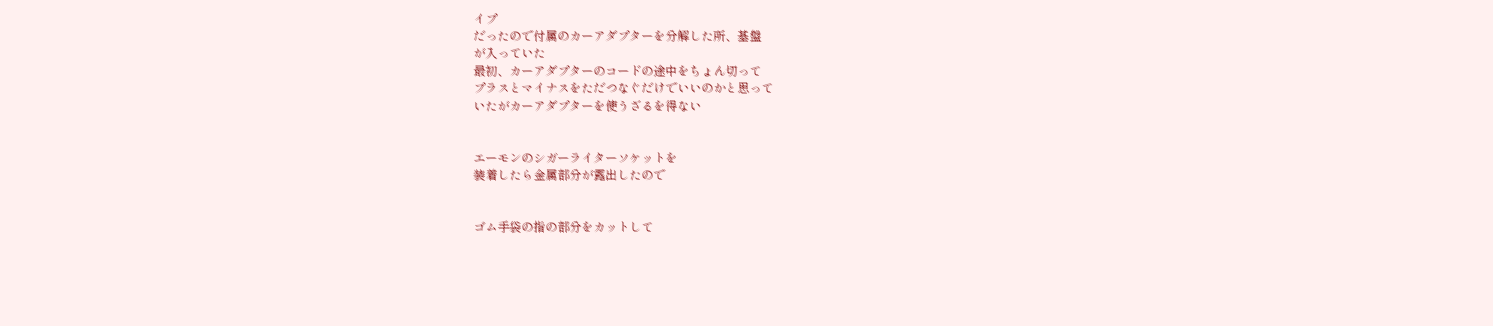イプ
だったので付属のカーアダプターを分解した所、基盤
が入っていた
最初、カーアダプターのコードの途中をちょん切って
プラスとマイナスをただつなぐだけでいいのかと思って
いたがカーアダプターを使うざるを得ない


エーモンのシガーライターソケットを
装着したら金属部分が露出したので


ゴム手袋の指の部分をカットして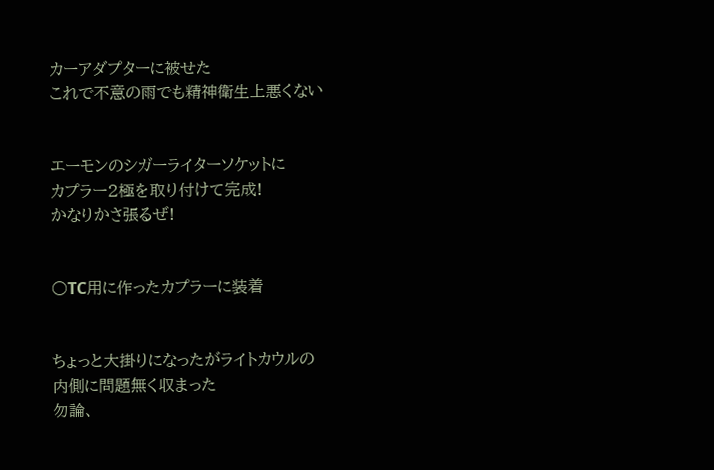カーアダプターに被せた
これで不意の雨でも精神衛生上悪くない


エーモンのシガーライターソケットに
カプラー2極を取り付けて完成!
かなりかさ張るぜ!


○TC用に作ったカプラーに装着


ちょっと大掛りになったがライトカウルの
内側に問題無く収まった
勿論、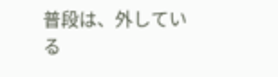普段は、外している